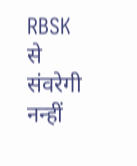RBSK से संवरेगी नन्हीं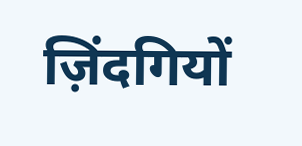ज़िंदगियों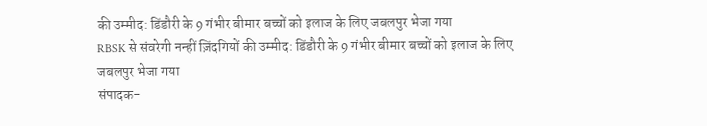की उम्मीद: डिंडौरी के 9 गंभीर बीमार बच्चों को इलाज के लिए जबलपुर भेजा गया
RBSK से संवरेगी नन्हीं ज़िंदगियों की उम्मीद: डिंडौरी के 9 गंभीर बीमार बच्चों को इलाज के लिए जबलपुर भेजा गया
संपादक-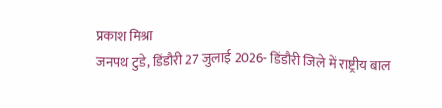प्रकाश मिश्रा
जनपथ टुडे, डिंडौरी 27 जुलाई 2026- डिंडौरी जिले में राष्ट्रीय बाल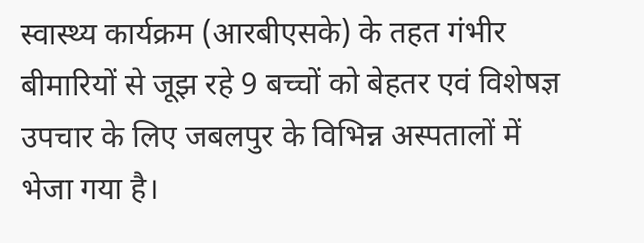स्वास्थ्य कार्यक्रम (आरबीएसके) के तहत गंभीर बीमारियों से जूझ रहे 9 बच्चों को बेहतर एवं विशेषज्ञ उपचार के लिए जबलपुर के विभिन्न अस्पतालों में भेजा गया है।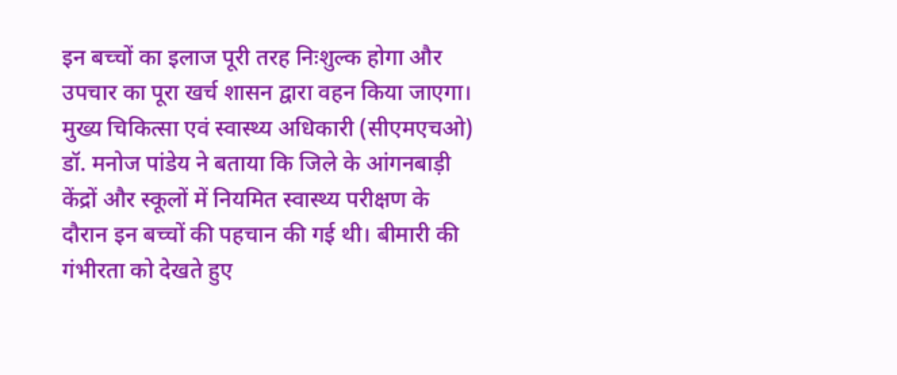इन बच्चों का इलाज पूरी तरह निःशुल्क होगा और उपचार का पूरा खर्च शासन द्वारा वहन किया जाएगा।
मुख्य चिकित्सा एवं स्वास्थ्य अधिकारी (सीएमएचओ) डॉ. मनोज पांडेय ने बताया कि जिले के आंगनबाड़ी केंद्रों और स्कूलों में नियमित स्वास्थ्य परीक्षण के दौरान इन बच्चों की पहचान की गई थी। बीमारी की गंभीरता को देखते हुए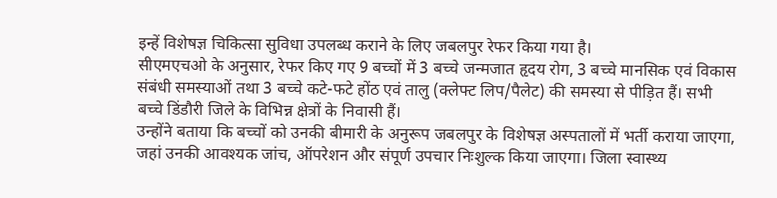इन्हें विशेषज्ञ चिकित्सा सुविधा उपलब्ध कराने के लिए जबलपुर रेफर किया गया है।
सीएमएचओ के अनुसार, रेफर किए गए 9 बच्चों में 3 बच्चे जन्मजात हृदय रोग, 3 बच्चे मानसिक एवं विकास संबंधी समस्याओं तथा 3 बच्चे कटे-फटे होंठ एवं तालु (क्लेफ्ट लिप/पैलेट) की समस्या से पीड़ित हैं। सभी बच्चे डिंडौरी जिले के विभिन्न क्षेत्रों के निवासी हैं।
उन्होंने बताया कि बच्चों को उनकी बीमारी के अनुरूप जबलपुर के विशेषज्ञ अस्पतालों में भर्ती कराया जाएगा, जहां उनकी आवश्यक जांच, ऑपरेशन और संपूर्ण उपचार निःशुल्क किया जाएगा। जिला स्वास्थ्य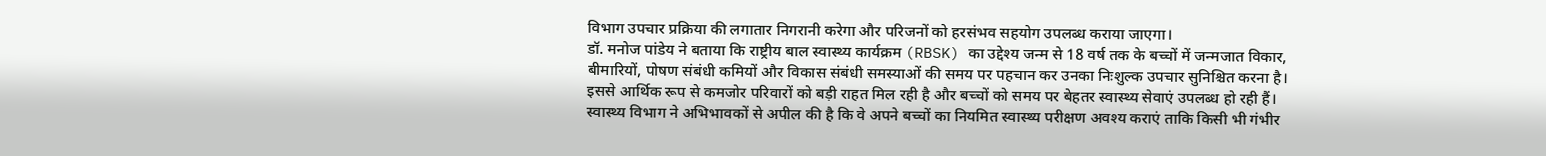विभाग उपचार प्रक्रिया की लगातार निगरानी करेगा और परिजनों को हरसंभव सहयोग उपलब्ध कराया जाएगा।
डॉ. मनोज पांडेय ने बताया कि राष्ट्रीय बाल स्वास्थ्य कार्यक्रम (RBSK) का उद्देश्य जन्म से 18 वर्ष तक के बच्चों में जन्मजात विकार, बीमारियों, पोषण संबंधी कमियों और विकास संबंधी समस्याओं की समय पर पहचान कर उनका निःशुल्क उपचार सुनिश्चित करना है। इससे आर्थिक रूप से कमजोर परिवारों को बड़ी राहत मिल रही है और बच्चों को समय पर बेहतर स्वास्थ्य सेवाएं उपलब्ध हो रही हैं।
स्वास्थ्य विभाग ने अभिभावकों से अपील की है कि वे अपने बच्चों का नियमित स्वास्थ्य परीक्षण अवश्य कराएं ताकि किसी भी गंभीर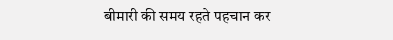बीमारी की समय रहते पहचान कर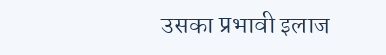उसका प्रभावी इलाज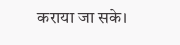कराया जा सके।